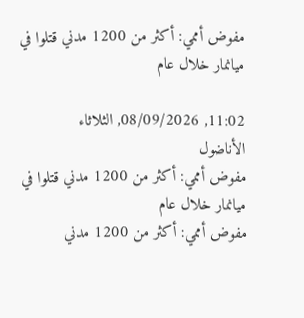مفوض أممي: أكثر من 1200 مدني قتلوا في ميانمار خلال عام

11:02, 08/09/2026, الثلاثاء
الأناضول
مفوض أممي: أكثر من 1200 مدني قتلوا في ميانمار خلال عام
مفوض أممي: أكثر من 1200 مدني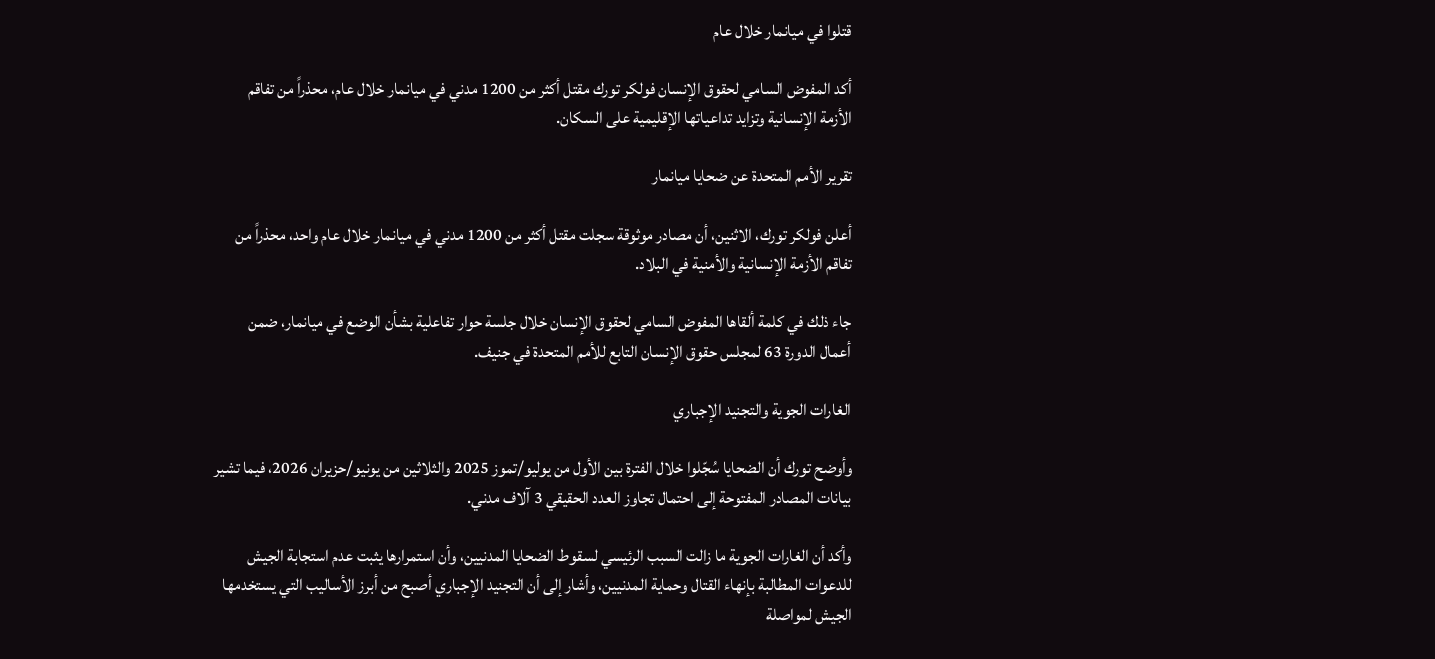قتلوا في ميانمار خلال عام

أكد المفوض السامي لحقوق الإنسان فولكر تورك مقتل أكثر من 1200 مدني في ميانمار خلال عام، محذراً من تفاقم الأزمة الإنسانية وتزايد تداعياتها الإقليمية على السكان.

تقرير الأمم المتحدة عن ضحايا ميانمار

أعلن فولكر تورك، الاثنين، أن مصادر موثوقة سجلت مقتل أكثر من 1200 مدني في ميانمار خلال عام واحد، محذراً من تفاقم الأزمة الإنسانية والأمنية في البلاد.

جاء ذلك في كلمة ألقاها المفوض السامي لحقوق الإنسان خلال جلسة حوار تفاعلية بشأن الوضع في ميانمار، ضمن أعمال الدورة 63 لمجلس حقوق الإنسان التابع للأمم المتحدة في جنيف.

الغارات الجوية والتجنيد الإجباري

وأوضح تورك أن الضحايا سُجّلوا خلال الفترة بين الأول من يوليو/تموز 2025 والثلاثين من يونيو/حزيران 2026، فيما تشير بيانات المصادر المفتوحة إلى احتمال تجاوز العدد الحقيقي 3 آلاف مدني.

وأكد أن الغارات الجوية ما زالت السبب الرئيسي لسقوط الضحايا المدنيين، وأن استمرارها يثبت عدم استجابة الجيش للدعوات المطالبة بإنهاء القتال وحماية المدنيين، وأشار إلى أن التجنيد الإجباري أصبح من أبرز الأساليب التي يستخدمها الجيش لمواصلة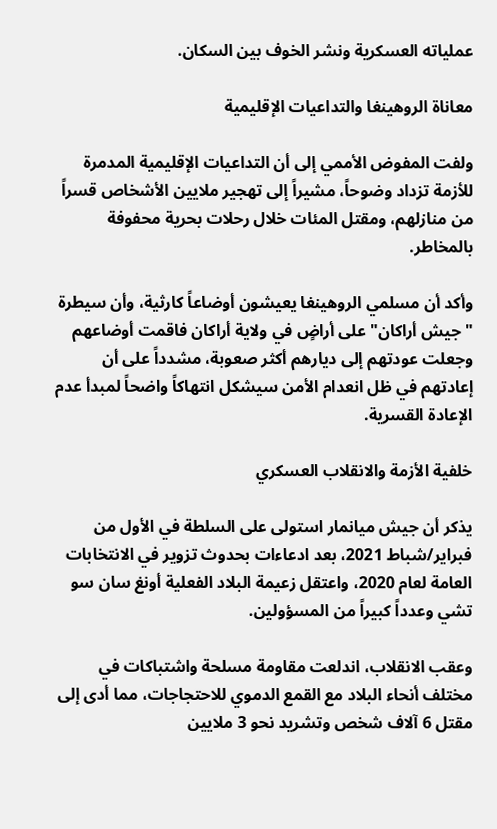عملياته العسكرية ونشر الخوف بين السكان.

معاناة الروهينغا والتداعيات الإقليمية

ولفت المفوض الأممي إلى أن التداعيات الإقليمية المدمرة للأزمة تزداد وضوحاً، مشيراً إلى تهجير ملايين الأشخاص قسراً من منازلهم، ومقتل المئات خلال رحلات بحرية محفوفة بالمخاطر.

وأكد أن مسلمي الروهينغا يعيشون أوضاعاً كارثية، وأن سيطرة "جيش أراكان" على أراضٍ في ولاية أراكان فاقمت أوضاعهم وجعلت عودتهم إلى ديارهم أكثر صعوبة، مشدداً على أن إعادتهم في ظل انعدام الأمن سيشكل انتهاكاً واضحاً لمبدأ عدم الإعادة القسرية.

خلفية الأزمة والانقلاب العسكري

يذكر أن جيش ميانمار استولى على السلطة في الأول من فبراير/شباط 2021، بعد ادعاءات بحدوث تزوير في الانتخابات العامة لعام 2020، واعتقل زعيمة البلاد الفعلية أونغ سان سو تشي وعدداً كبيراً من المسؤولين.

وعقب الانقلاب، اندلعت مقاومة مسلحة واشتباكات في مختلف أنحاء البلاد مع القمع الدموي للاحتجاجات، مما أدى إلى مقتل 6 آلاف شخص وتشريد نحو 3 ملايين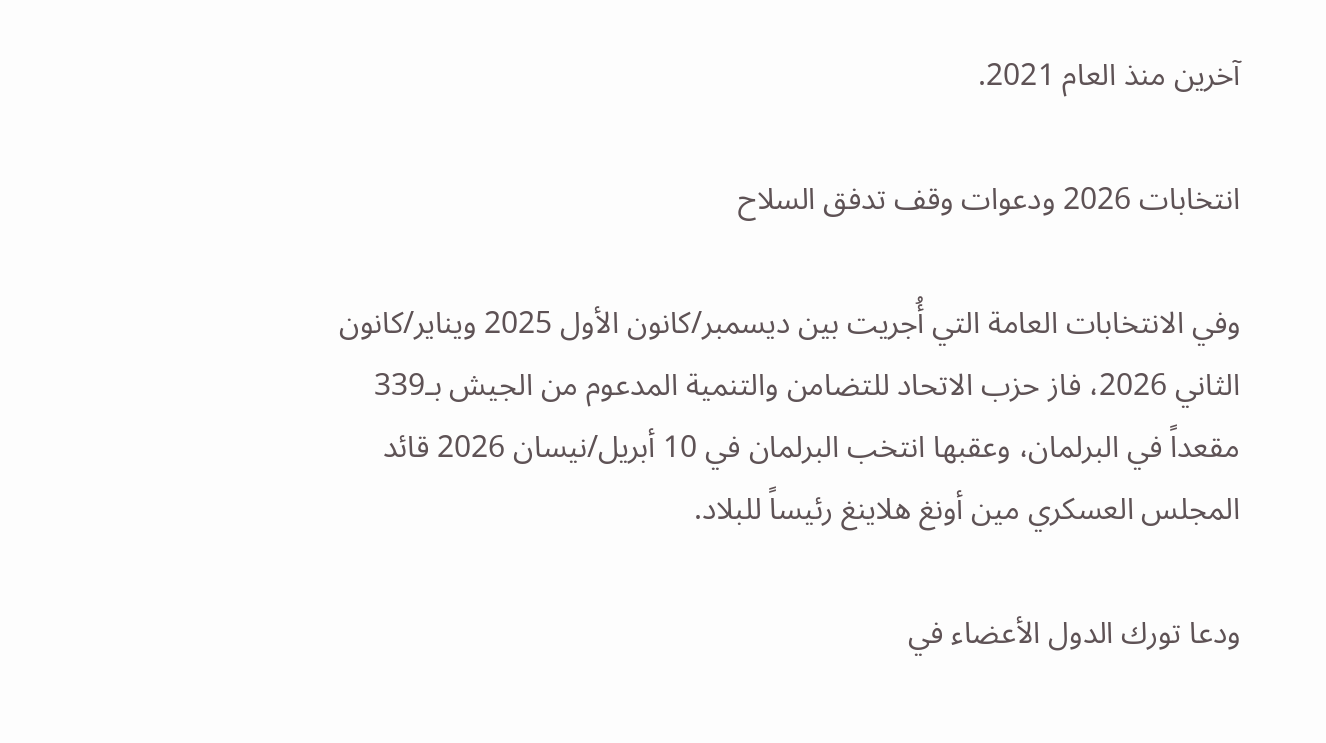آخرين منذ العام 2021.

انتخابات 2026 ودعوات وقف تدفق السلاح

وفي الانتخابات العامة التي أُجريت بين ديسمبر/كانون الأول 2025 ويناير/كانون الثاني 2026، فاز حزب الاتحاد للتضامن والتنمية المدعوم من الجيش بـ339 مقعداً في البرلمان، وعقبها انتخب البرلمان في 10 أبريل/نيسان 2026 قائد المجلس العسكري مين أونغ هلاينغ رئيساً للبلاد.

ودعا تورك الدول الأعضاء في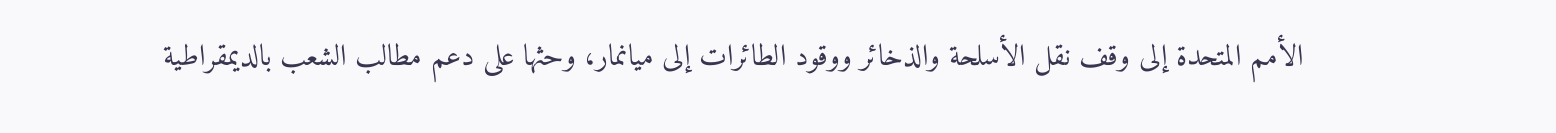الأمم المتحدة إلى وقف نقل الأسلحة والذخائر ووقود الطائرات إلى ميانمار، وحثها على دعم مطالب الشعب بالديمقراطية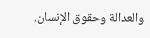والعدالة وحقوق الإنسان.